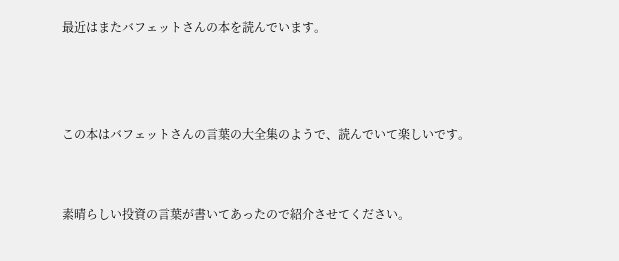最近はまたバフェットさんの本を読んでいます。



この本はバフェットさんの言葉の大全集のようで、読んでいて楽しいです。


素晴らしい投資の言葉が書いてあったので紹介させてください。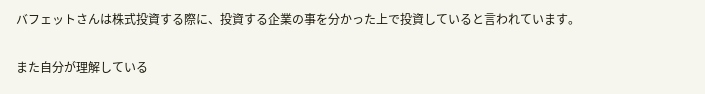バフェットさんは株式投資する際に、投資する企業の事を分かった上で投資していると言われています。

また自分が理解している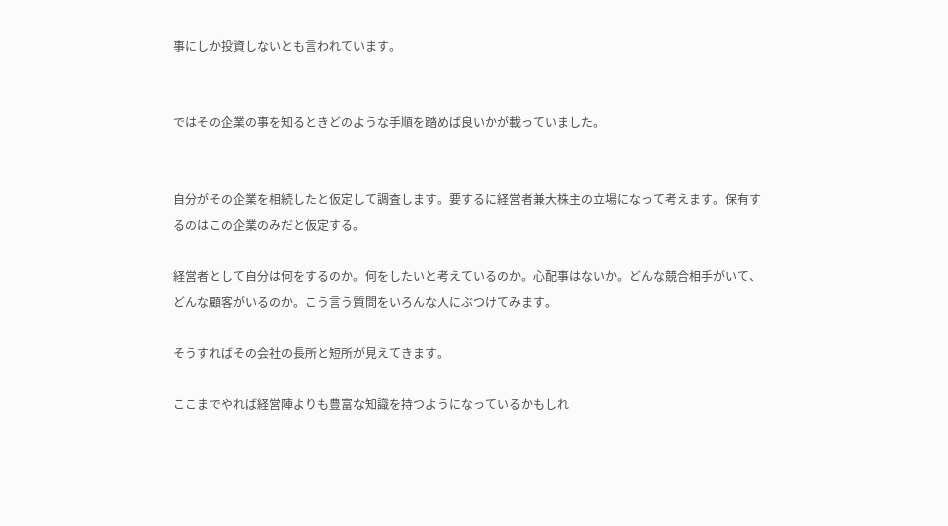事にしか投資しないとも言われています。


ではその企業の事を知るときどのような手順を踏めば良いかが載っていました。


自分がその企業を相続したと仮定して調査します。要するに経営者兼大株主の立場になって考えます。保有するのはこの企業のみだと仮定する。

経営者として自分は何をするのか。何をしたいと考えているのか。心配事はないか。どんな競合相手がいて、どんな顧客がいるのか。こう言う質問をいろんな人にぶつけてみます。

そうすればその会社の長所と短所が見えてきます。

ここまでやれば経営陣よりも豊富な知識を持つようになっているかもしれ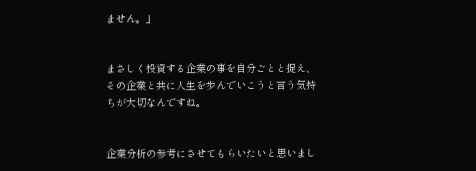ません。」


まさしく投資する企業の事を自分ごとと捉え、その企業と共に人生を歩んでいこうと言う気持ちが大切なんですね。


企業分析の参考にさせてもらいたいと思いまし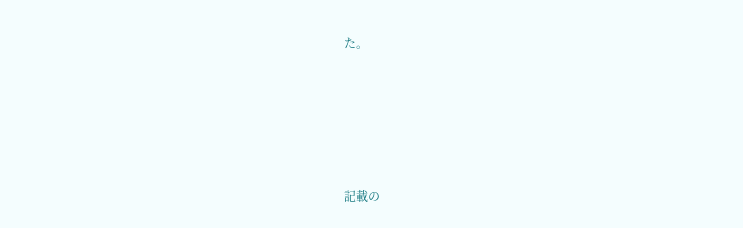た。





記載の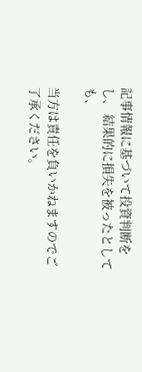記事情報に基づいて投資判断をし、 結果的に損失を被ったとしても、

当方は責任を負いかねますのでご了承ください。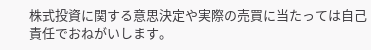株式投資に関する意思決定や実際の売買に当たっては自己責任でおねがいします。